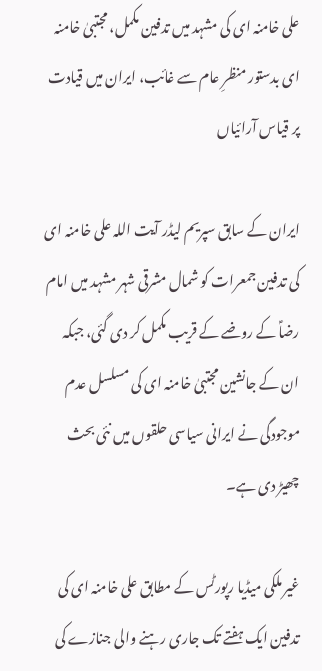علی خامنہ ای کی مشہد میں تدفین مکمل، مجتبیٰ خامنہ ای بدستور منظرِ عام سے غائب، ایران میں قیادت پر قیاس آرائیاں

ایران کے سابق سپریم لیڈر آیت اللہ علی خامنہ ای کی تدفین جمعرات کو شمال مشرقی شہر مشہد میں امام رضاؑ کے روضے کے قریب مکمل کر دی گئی، جبکہ ان کے جانشین مجتبیٰ خامنہ ای کی مسلسل عدم موجودگی نے ایرانی سیاسی حلقوں میں نئی بحث چھیڑ دی ہے۔

غیر ملکی میڈیا رپورٹس کے مطابق علی خامنہ ای کی تدفین ایک ہفتے تک جاری رہنے والی جنازے کی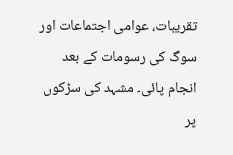تقریبات، عوامی اجتماعات اور سوگ کی رسومات کے بعد انجام پائی۔ مشہد کی سڑکوں پر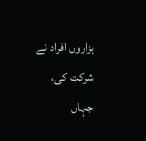ہزاروں افراد نے شرکت کی، جہاں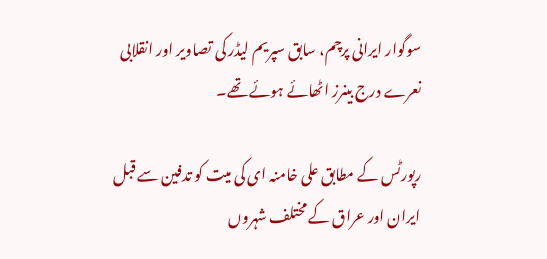سوگوار ایرانی پرچم، سابق سپریم لیڈر کی تصاویر اور انقلابی نعرے درج بینرز اٹھائے ہوئے تھے۔

رپورٹس کے مطابق علی خامنہ ای کی میت کو تدفین سے قبل ایران اور عراق کے مختلف شہروں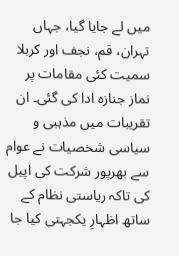میں لے جایا گیا، جہاں تہران، قم، نجف اور کربلا سمیت کئی مقامات پر نماز جنازہ ادا کی گئی۔ ان تقریبات میں مذہبی و سیاسی شخصیات نے عوام سے بھرپور شرکت کی اپیل کی تاکہ ریاستی نظام کے ساتھ اظہارِ یکجہتی کیا جا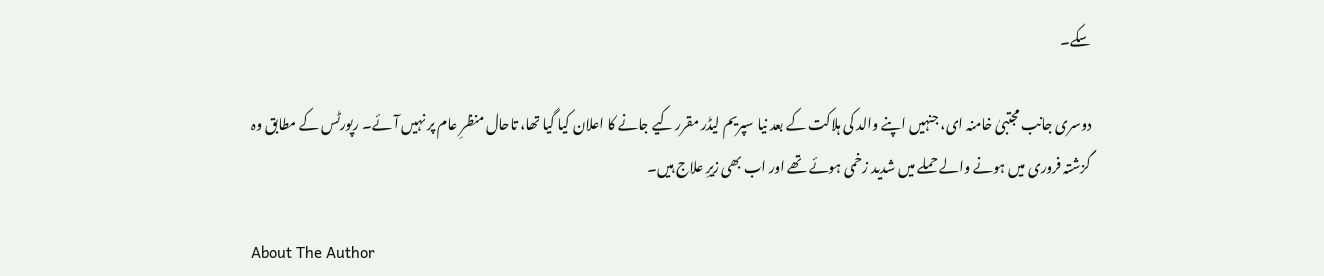سکے۔

دوسری جانب مجتبیٰ خامنہ ای، جنہیں اپنے والد کی ہلاکت کے بعد نیا سپریم لیڈر مقرر کیے جانے کا اعلان کیا گیا تھا، تاحال منظرِ عام پر نہیں آئے۔ رپورٹس کے مطابق وہ گزشتہ فروری میں ہونے والے حملے میں شدید زخمی ہوئے تھے اور اب بھی زیرِ علاج ہیں۔

About The Author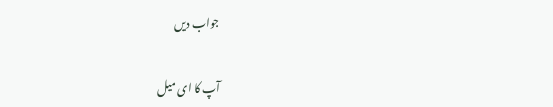جواب دیں

آپ کا ای میل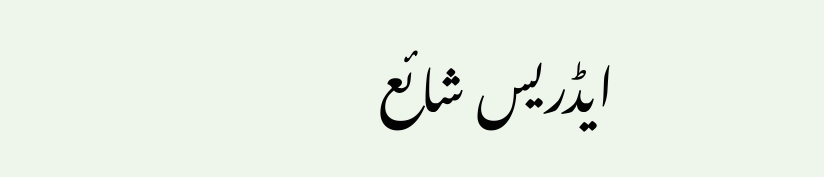ایڈریس شائع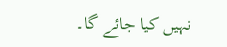نہیں کیا جائے گا۔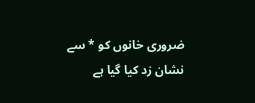ضروری خانوں کو * سے نشان زد کیا گیا ہے